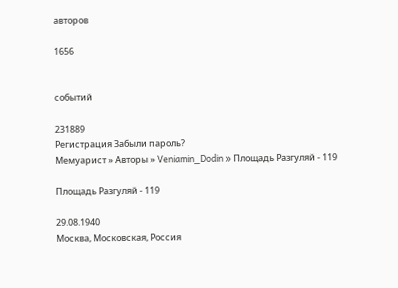авторов

1656


событий

231889
Регистрация Забыли пароль?
Мемуарист » Авторы » Veniamin_Dodin » Площадь Разгуляй - 119

Площадь Разгуляй - 119

29.08.1940
Москва, Московская, Россия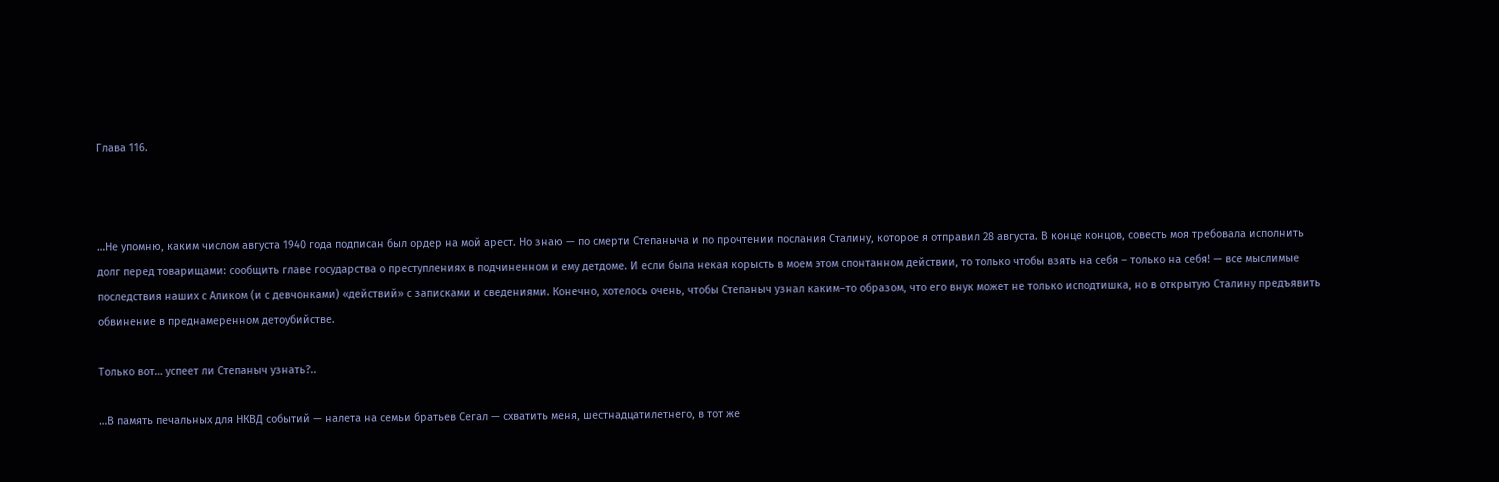Глава 116.



…Не упомню, каким числом августа 1940 года подписан был ордер на мой арест. Но знаю — по смерти Степаныча и по прочтении послания Сталину, которое я отправил 28 августа. В конце концов, совесть моя требовала исполнить долг перед товарищами: сообщить главе государства о преступлениях в подчиненном и ему детдоме. И если была некая корысть в моем этом спонтанном действии, то только чтобы взять на себя – только на себя! — все мыслимые последствия наших с Аликом (и с девчонками) «действий» с записками и сведениями. Конечно, хотелось очень, чтобы Степаныч узнал каким–то образом, что его внук может не только исподтишка, но в открытую Сталину предъявить обвинение в преднамеренном детоубийстве.

Только вот… успеет ли Степаныч узнать?..

…В память печальных для НКВД событий — налета на семьи братьев Сегал — схватить меня, шестнадцатилетнего, в тот же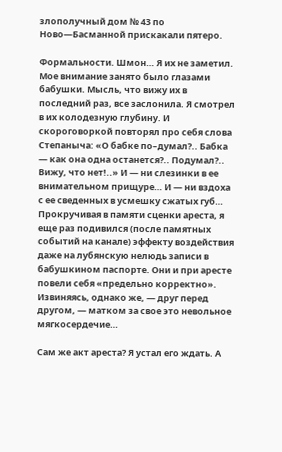злополучный дом № 43 по Ново—Басманной прискакали пятеро.

Формальности. Шмон… Я их не заметил. Мое внимание занято было глазами бабушки. Мысль, что вижу их в последний раз, все заслонила. Я смотрел в их колодезную глубину. И скороговоркой повторял про себя слова Степаныча: «О бабке по–думал?.. Бабка — как она одна останется?.. Подумал?.. Вижу, что нет!..» И — ни слезинки в ее внимательном прищуре… И — ни вздоха с ее сведенных в усмешку сжатых губ… Прокручивая в памяти сценки ареста, я еще раз подивился (после памятных событий на канале) эффекту воздействия даже на лубянскую нелюдь записи в бабушкином паспорте. Они и при аресте повели себя «предельно корректно». Извиняясь, однако же, — друг перед другом, — матком за свое это невольное мягкосердечие…

Сам же акт ареста? Я устал его ждать. А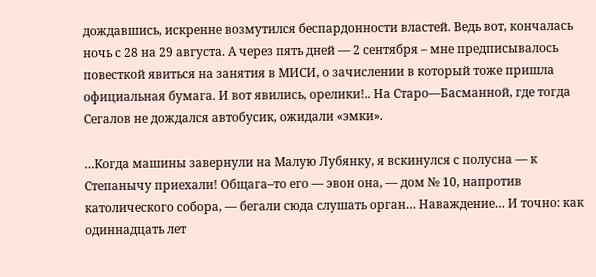дождавшись, искренне возмутился беспардонности властей. Ведь вот, кончалась ночь с 28 на 29 августа. А через пять дней — 2 сентября – мне предписывалось повесткой явиться на занятия в МИСИ, о зачислении в который тоже пришла официальная бумага. И вот явились, орелики!.. На Старо—Басманной, где тогда Сегалов не дождался автобусик, ожидали «эмки».

…Когда машины завернули на Малую Лубянку, я вскинулся с полусна — к Степанычу приехали! Общага–то его — эвон она, — дом № 10, напротив католического собора, — бегали сюда слушать орган… Наваждение… И точно: как одиннадцать лет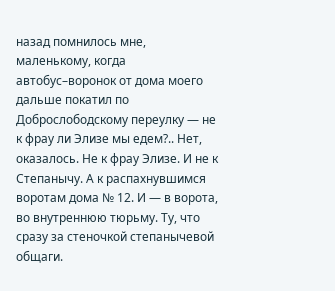назад помнилось мне, маленькому, когда автобус–воронок от дома моего дальше покатил по Доброслободскому переулку — не к фрау ли Элизе мы едем?.. Нет, оказалось. Не к фрау Элизе. И не к Степанычу. А к распахнувшимся воротам дома № 12. И — в ворота, во внутреннюю тюрьму. Ту, что сразу за стеночкой степанычевой общаги.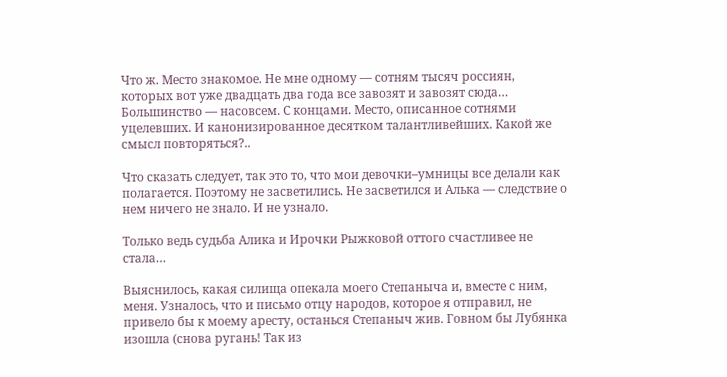Что ж. Место знакомое. Не мне одному — сотням тысяч россиян, которых вот уже двадцать два года все завозят и завозят сюда… Большинство — насовсем. С концами. Место, описанное сотнями уцелевших. И канонизированное десятком талантливейших. Какой же смысл повторяться?..

Что сказать следует, так это то, что мои девочки–умницы все делали как полагается. Поэтому не засветились. Не засветился и Алька — следствие о нем ничего не знало. И не узнало.

Только ведь судьба Алика и Ирочки Рыжковой оттого счастливее не стала…

Выяснилось, какая силища опекала моего Степаныча и, вместе с ним, меня. Узналось, что и письмо отцу народов, которое я отправил, не привело бы к моему аресту, останься Степаныч жив. Говном бы Лубянка изошла (снова ругань! Так из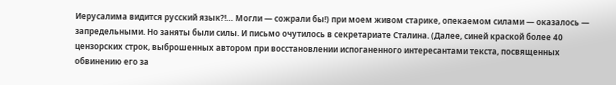Иерусалима видится русский язык?!… Могли — сожрали бы!) при моем живом старике, опекаемом силами — оказалось — запредельными. Но заняты были силы. И письмо очутилось в секретариате Сталина. (Далее, синей краской более 40 цензорских строк, выброшенных автором при восстановлении испоганенного интересантами текста, посвященных обвинению его за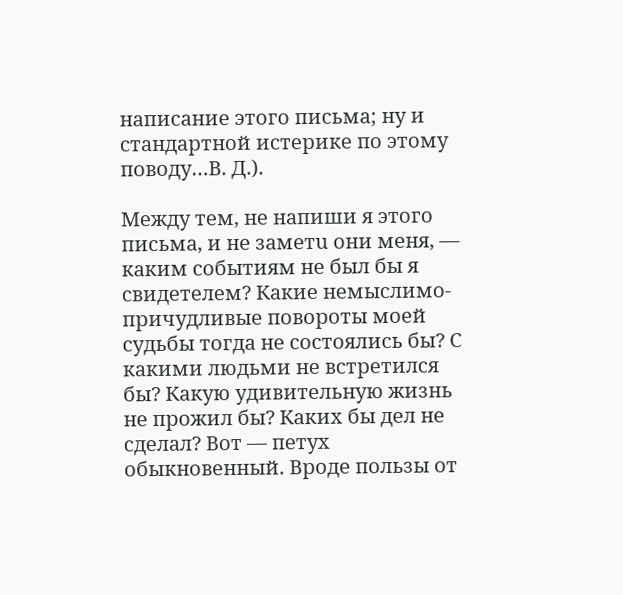написание этого письма; ну и стандартной истерике по этому поводу…В. Д.).

Между тем, не напиши я этого письма, и не заметu они меня, — каким событиям не был бы я свидетелем? Какие немыслимо-причудливые повороты моей судьбы тогда не состоялись бы? С какими людьми не встретился бы? Какую удивительную жизнь не прожил бы? Каких бы дел не сделал? Вот — петух обыкновенный. Вроде пользы от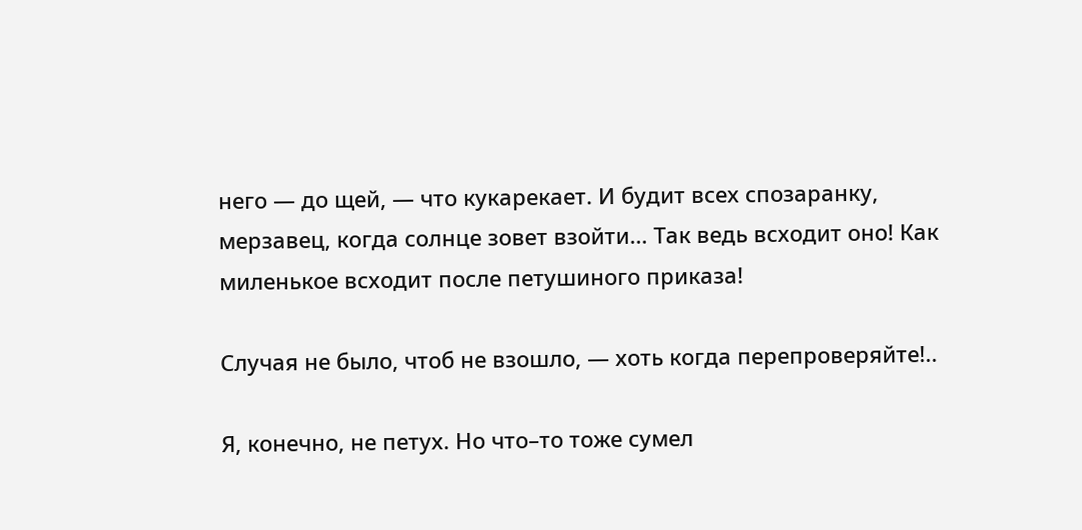него — до щей, — что кукарекает. И будит всех спозаранку, мерзавец, когда солнце зовет взойти… Так ведь всходит оно! Как миленькое всходит после петушиного приказа!

Случая не было, чтоб не взошло, — хоть когда перепроверяйте!..

Я, конечно, не петух. Но что–то тоже сумел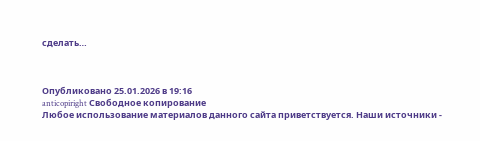сделать…



Опубликовано 25.01.2026 в 19:16
anticopiright Свободное копирование
Любое использование материалов данного сайта приветствуется. Наши источники -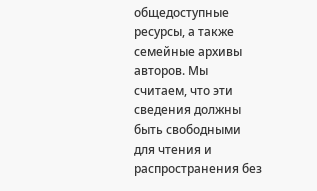общедоступные ресурсы, а также семейные архивы авторов. Мы считаем, что эти сведения должны быть свободными для чтения и распространения без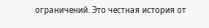ограничений. Это честная история от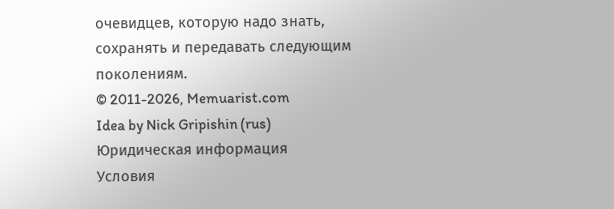очевидцев, которую надо знать, сохранять и передавать следующим поколениям.
© 2011-2026, Memuarist.com
Idea by Nick Gripishin (rus)
Юридическая информация
Условия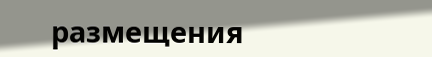размещения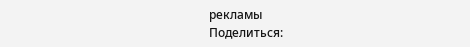рекламы
Поделиться: